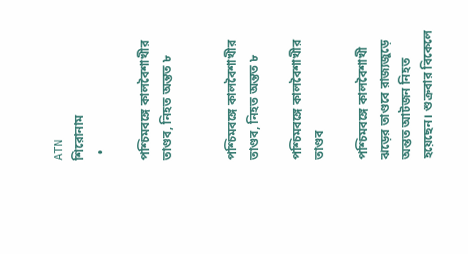ATN
শিরোনাম
  •

পশ্চিমবঙ্গে কালবৈশাখীর তাণ্ডব, নিহত অন্তত ৮


পশ্চিমবঙ্গে কালবৈশাখীর তাণ্ডব, নিহত অন্তত ৮

পশ্চিমবঙ্গে কালবৈশাখীর তাণ্ডব

পশ্চিমবঙ্গে কালবৈশাখী ঝড়ের তাণ্ডবে রাজ্যজুড়ে অন্তত আটজন নিহত হয়েছেন। শুক্রবার বিকেলে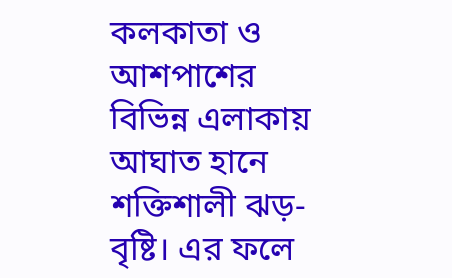কলকাতা ও আশপাশের বিভিন্ন এলাকায় আঘাত হানে শক্তিশালী ঝড়-বৃষ্টি। এর ফলে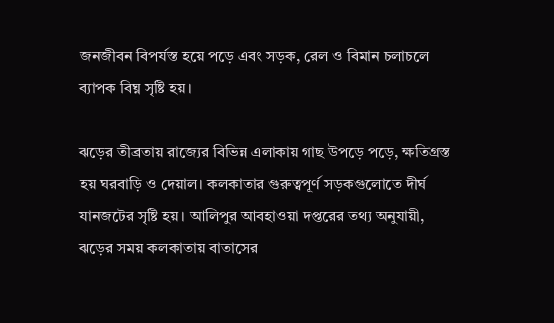জনজীবন বিপর্যস্ত হয়ে পড়ে এবং সড়ক, রেল ও বিমান চলাচলে ব্যাপক বিঘ্ন সৃষ্টি হয়।

ঝড়ের তীব্রতায় রাজ্যের বিভিন্ন এলাকায় গাছ উপড়ে পড়ে, ক্ষতিগ্রস্ত হয় ঘরবাড়ি ও দেয়াল। কলকাতার গুরুত্বপূর্ণ সড়কগুলোতে দীর্ঘ যানজটের সৃষ্টি হয়। আলিপুর আবহাওয়া দপ্তরের তথ্য অনুযায়ী, ঝড়ের সময় কলকাতায় বাতাসের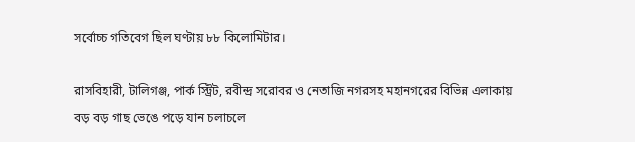সর্বোচ্চ গতিবেগ ছিল ঘণ্টায় ৮৮ কিলোমিটার।

রাসবিহারী, টালিগঞ্জ, পার্ক স্ট্রিট, রবীন্দ্র সরোবর ও নেতাজি নগরসহ মহানগরের বিভিন্ন এলাকায় বড় বড় গাছ ভেঙে পড়ে যান চলাচলে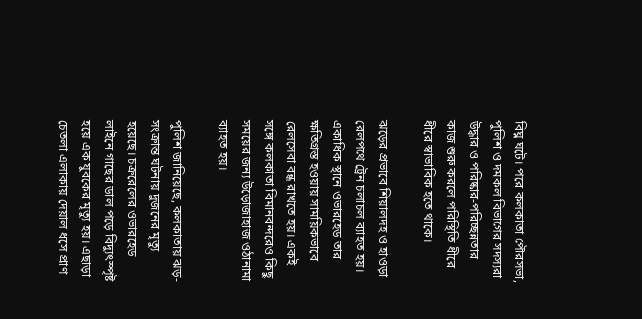বিঘ্ন ঘটে। পরে কলকাতা পৌরসভা, পুলিশ ও দমকল বিভাগের সদস্যরা উদ্ধার ও পরিষ্কার-পরিচ্ছন্নতার কাজ শুরু করলে পরিস্থিতি ধীরে ধীরে স্বাভাবিক হতে থাকে।

ঝড়ের প্রভাবে শিয়ালদহ ও হাওড়া রেলপথে ট্রেন চলাচল ব্যাহত হয়। একাধিক স্থানে ওভারহেড তার ক্ষতিগ্রস্ত হওয়ায় সাময়িকভাবে রেলসেবা বন্ধ রাখতে হয়। একই সঙ্গে কলকাতা বিমানবন্দরেও কিছু সময়ের জন্য উড়োজাহাজ ওঠানামা ব্যাহত হয়।

পুলিশ জানিয়েছে, কলকাতায় ঝড়-সংক্রান্ত ঘটনায় দুজনের মৃত্যু হয়েছে। চক্ররেলের ওভারহেড লাইনে গাছের ডাল পড়ে বিদ্যুৎস্পৃষ্ট হয়ে এক যুবকের মৃত্যু হয়। এছাড়া চেতলা এলাকায় দেয়াল ধসে প্রাণ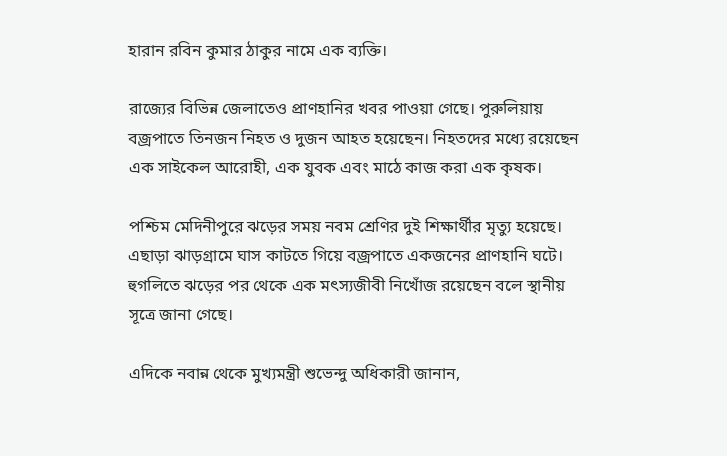হারান রবিন কুমার ঠাকুর নামে এক ব্যক্তি।

রাজ্যের বিভিন্ন জেলাতেও প্রাণহানির খবর পাওয়া গেছে। পুরুলিয়ায় বজ্রপাতে তিনজন নিহত ও দুজন আহত হয়েছেন। নিহতদের মধ্যে রয়েছেন এক সাইকেল আরোহী, এক যুবক এবং মাঠে কাজ করা এক কৃষক।

পশ্চিম মেদিনীপুরে ঝড়ের সময় নবম শ্রেণির দুই শিক্ষার্থীর মৃত্যু হয়েছে। এছাড়া ঝাড়গ্রামে ঘাস কাটতে গিয়ে বজ্রপাতে একজনের প্রাণহানি ঘটে। হুগলিতে ঝড়ের পর থেকে এক মৎস্যজীবী নিখোঁজ রয়েছেন বলে স্থানীয় সূত্রে জানা গেছে।

এদিকে নবান্ন থেকে মুখ্যমন্ত্রী শুভেন্দু অধিকারী জানান,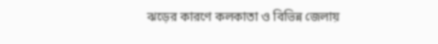ঝড়ের কারণে কলকাতা ও বিভিন্ন জেলায়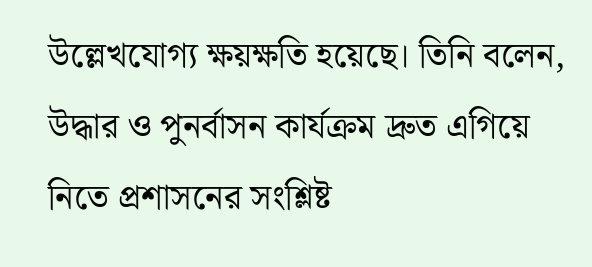উল্লেখযোগ্য ক্ষয়ক্ষতি হয়েছে। তিনি বলেন, উদ্ধার ও পুনর্বাসন কার্যক্রম দ্রুত এগিয়ে নিতে প্রশাসনের সংশ্লিষ্ট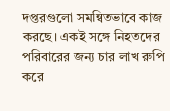দপ্তরগুলো সমন্বিতভাবে কাজ করছে। একই সঙ্গে নিহতদের পরিবারের জন্য চার লাখ রুপি করে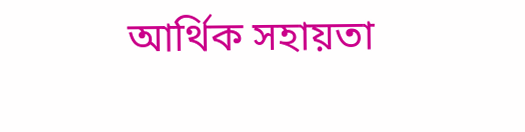আর্থিক সহায়তা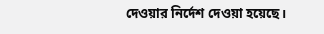দেওয়ার নির্দেশ দেওয়া হয়েছে।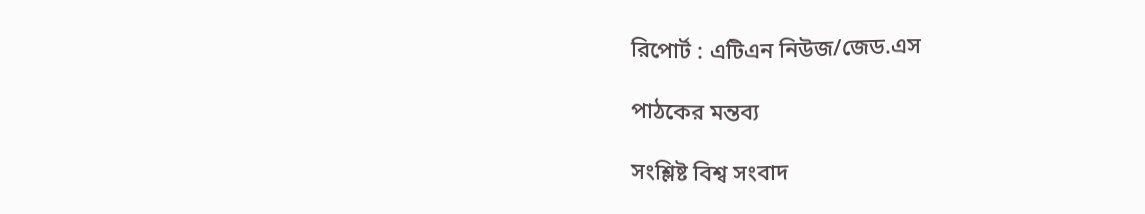রিপোর্ট : এটিএন নিউজ/জেড.এস

পাঠকের মন্তব্য

সংশ্লিষ্ট বিশ্ব সংবাদ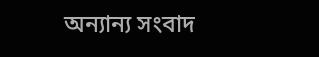অন্যান্য সংবাদ